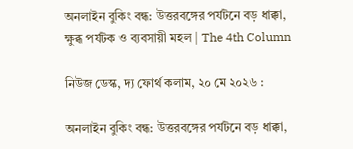অনলাইন বুকিং বন্ধ: উত্তরবঙ্গের পর্যটনে বড় ধাক্কা, ক্ষুব্ধ পর্যটক ও ব্যবসায়ী মহল | The 4th Column

নিউজ ডেস্ক, দ্য ফোর্থ কলাম, ২০ মে ২০২৬ :

অনলাইন বুকিং বন্ধ: উত্তরবঙ্গের পর্যটনে বড় ধাক্কা,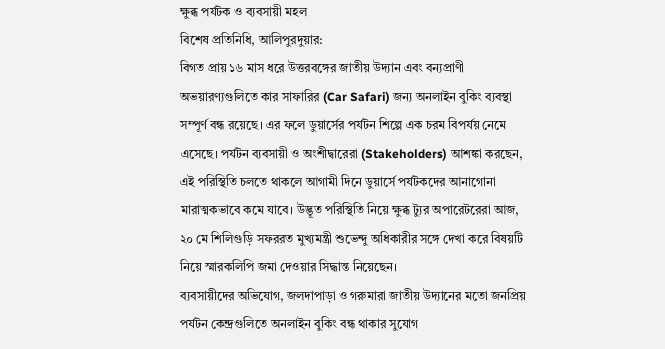ক্ষুব্ধ পর্যটক ও ব্যবসায়ী মহল
বিশেষ প্রতিনিধি, আলিপুরদুয়ার:
বিগত প্রায় ১৬ মাস ধরে উত্তরবঙ্গের জাতীয় উদ্যান এবং বন্যপ্রাণী অভয়ারণ্যগুলিতে কার সাফারির (Car Safari) জন্য অনলাইন বুকিং ব্যবস্থা সম্পূর্ণ বন্ধ রয়েছে। এর ফলে ডুয়ার্সের পর্যটন শিল্পে এক চরম বিপর্যয় নেমে এসেছে। পর্যটন ব্যবসায়ী ও অংশীদ্বারেরা (Stakeholders) আশঙ্কা করছেন, এই পরিস্থিতি চলতে থাকলে আগামী দিনে ডুয়ার্সে পর্যটকদের আনাগোনা মারাত্মকভাবে কমে যাবে। উদ্ভূত পরিস্থিতি নিয়ে ক্ষুব্ধ ট্যুর অপারেটরেরা আজ, ২০ মে শিলিগুড়ি সফররত মুখ্যমন্ত্রী শুভেন্দু অধিকারীর সঙ্গে দেখা করে বিষয়টি নিয়ে স্মারকলিপি জমা দেওয়ার সিদ্ধান্ত নিয়েছেন।
ব্যবসায়ীদের অভিযোগ, জলদাপাড়া ও গরুমারা জাতীয় উদ্যানের মতো জনপ্রিয় পর্যটন কেন্দ্রগুলিতে অনলাইন বুকিং বন্ধ থাকার সুযোগ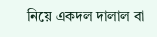নিয়ে একদল দালাল বা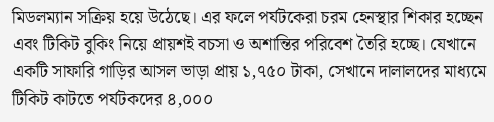মিডলম্যান সক্রিয় হয়ে উঠেছে। এর ফলে পর্যটকেরা চরম হেনস্থার শিকার হচ্ছেন এবং টিকিট বুকিং নিয়ে প্রায়শই বচসা ও অশান্তির পরিবেশ তৈরি হচ্ছে। যেখানে একটি সাফারি গাড়ির আসল ভাড়া প্রায় ১,৭৫০ টাকা, সেখানে দালালদের মাধ্যমে টিকিট কাটতে পর্যটকদের ৪,০০০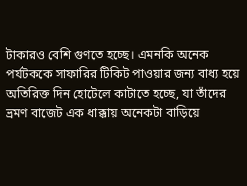টাকারও বেশি গুণতে হচ্ছে। এমনকি অনেক পর্যটককে সাফারির টিকিট পাওয়ার জন্য বাধ্য হয়ে অতিরিক্ত দিন হোটেলে কাটাতে হচ্ছে, যা তাঁদের ভ্রমণ বাজেট এক ধাক্কায় অনেকটা বাড়িয়ে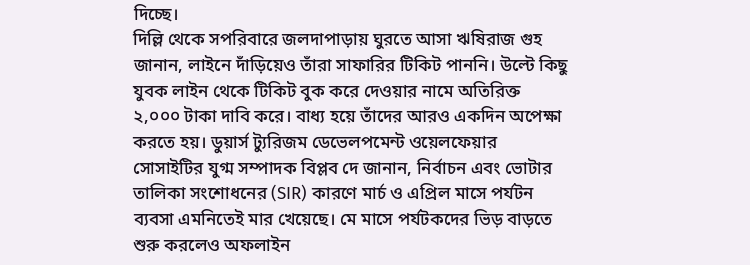দিচ্ছে।
দিল্লি থেকে সপরিবারে জলদাপাড়ায় ঘুরতে আসা ঋষিরাজ গুহ জানান, লাইনে দাঁড়িয়েও তাঁরা সাফারির টিকিট পাননি। উল্টে কিছু যুবক লাইন থেকে টিকিট বুক করে দেওয়ার নামে অতিরিক্ত ২,০০০ টাকা দাবি করে। বাধ্য হয়ে তাঁদের আরও একদিন অপেক্ষা করতে হয়। ডুয়ার্স ট্যুরিজম ডেভেলপমেন্ট ওয়েলফেয়ার সোসাইটির যুগ্ম সম্পাদক বিপ্লব দে জানান, নির্বাচন এবং ভোটার তালিকা সংশোধনের (SIR) কারণে মার্চ ও এপ্রিল মাসে পর্যটন ব্যবসা এমনিতেই মার খেয়েছে। মে মাসে পর্যটকদের ভিড় বাড়তে শুরু করলেও অফলাইন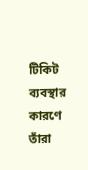টিকিট ব্যবস্থার কারণে তাঁরা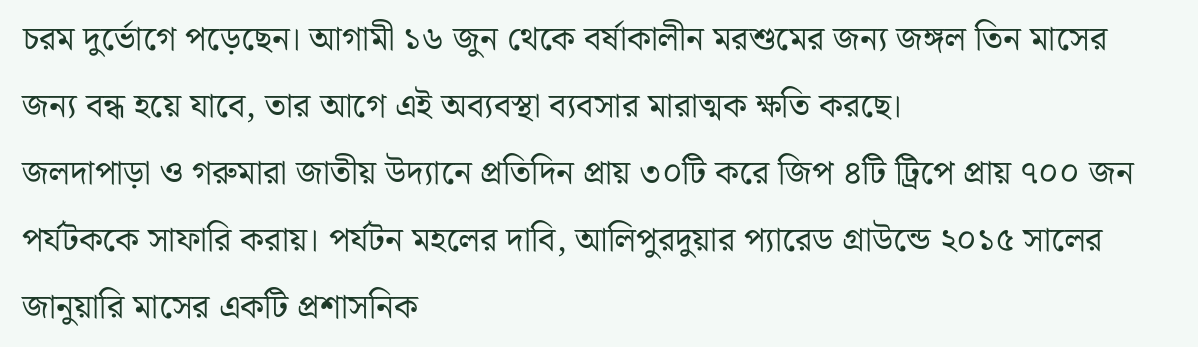চরম দুর্ভোগে পড়েছেন। আগামী ১৬ জুন থেকে বর্ষাকালীন মরশুমের জন্য জঙ্গল তিন মাসের জন্য বন্ধ হয়ে যাবে, তার আগে এই অব্যবস্থা ব্যবসার মারাত্মক ক্ষতি করছে।
জলদাপাড়া ও গরুমারা জাতীয় উদ্যানে প্রতিদিন প্রায় ৩০টি করে জিপ ৪টি ট্রিপে প্রায় ৭০০ জন পর্যটককে সাফারি করায়। পর্যটন মহলের দাবি, আলিপুরদুয়ার প্যারেড গ্রাউন্ডে ২০১৫ সালের জানুয়ারি মাসের একটি প্রশাসনিক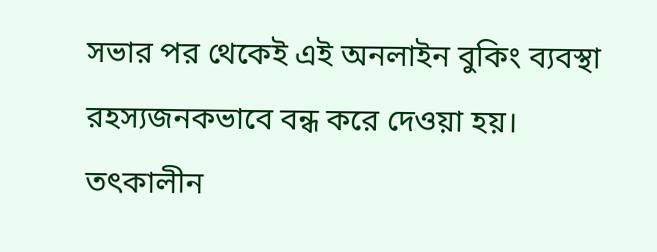সভার পর থেকেই এই অনলাইন বুকিং ব্যবস্থা রহস্যজনকভাবে বন্ধ করে দেওয়া হয়। তৎকালীন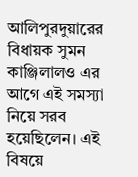আলিপুরদুয়ারের বিধায়ক সুমন কাঞ্জিলালও এর আগে এই সমস্যা নিয়ে সরব হয়েছিলেন। এই বিষয়ে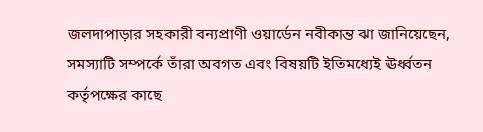জলদাপাড়ার সহকারী বন্যপ্রাণী ওয়ার্ডেন নবীকান্ত ঝা জানিয়েছেন, সমস্যাটি সম্পর্কে তাঁরা অবগত এবং বিষয়টি ইতিমধ্যেই ঊর্ধ্বতন কর্তৃপক্ষের কাছে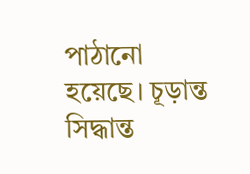পাঠানো হয়েছে। চূড়ান্ত সিদ্ধান্ত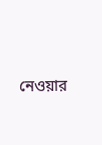নেওয়ার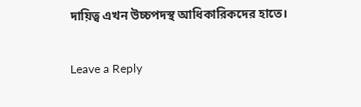দায়িত্ব এখন উচ্চপদস্থ আধিকারিকদের হাতে।

Leave a Reply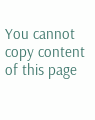You cannot copy content of this page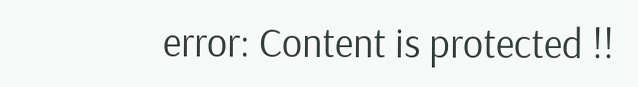error: Content is protected !!